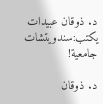د. ذوقان عبيدات يكتب:سندويتشات جامعية!

د. ذوقان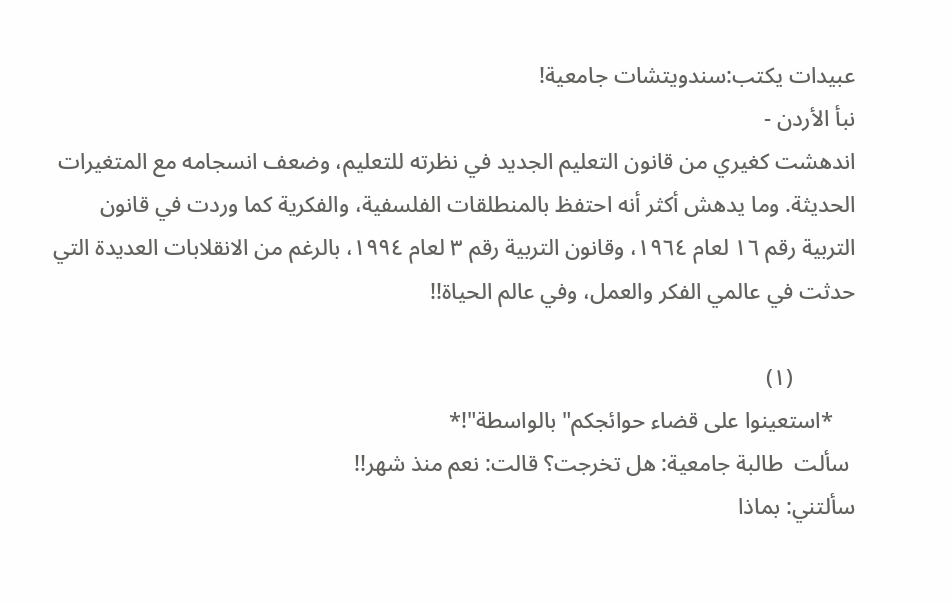عبيدات يكتب:سندويتشات جامعية!
نبأ الأردن -
اندهشت كغيري من قانون التعليم الجديد في نظرته للتعليم، وضعف انسجامه مع المتغيرات الحديثة. وما يدهش أكثر أنه احتفظ بالمنطلقات الفلسفية، والفكرية كما وردت في قانون التربية رقم ١٦ لعام ١٩٦٤، وقانون التربية رقم ٣ لعام ١٩٩٤، بالرغم من الانقلابات العديدة التي حدثت في عالمي الفكر والعمل، وفي عالم الحياة!!

           (١)
    *استعينوا على قضاء حوائجكم" بالواسطة"!*
 سألت  طالبة جامعية: هل تخرجت؟ قالت: نعم منذ شهر!!
سألتني: بماذا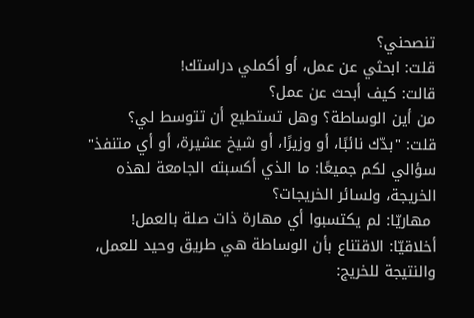تنصحني؟
قلت: ابحثي عن عمل، أو أكملي دراستك!
قالت: كيف أبحث عن عمل؟
من أين الوساطة؟ وهل تستطيع أن تتوسط لي؟
قلت: "بدّك نائبًا، أو وزيرًا، أو شيخ عشيرة، أو أي متنفذ"
سؤالي لكم جميعًا: ما الذي أكسبته الجامعة لهذه الخريجة، ولسائر الخريجات؟
 مهاريّا: لم يكتسبوا أي مهارة ذات صلة بالعمل!
أخلاقيّا: الاقتناع بأن الوساطة هي طريق وحيد للعمل، والنتيجة للخريج: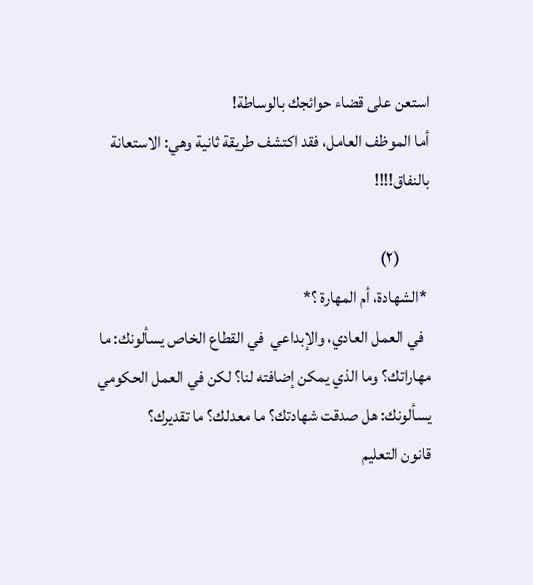استعن على قضاء حوائجك بالوساطة!
أما الموظف العامل، فقد اكتشف طريقة ثانية وهي: الاستعانة بالنفاق!!!!

         (٢)
 *الشهادة، أم المهارة ؟*
  في العمل العادي، والإبداعي  في القطاع الخاص يسألونك: ما مهاراتك؟ وما الذي يمكن إضافته لنا؟ لكن في العمل الحكومي يسألونك: هل صدقت شهادتك؟ ما معدلك؟ ما تقديرك؟
قانون التعليم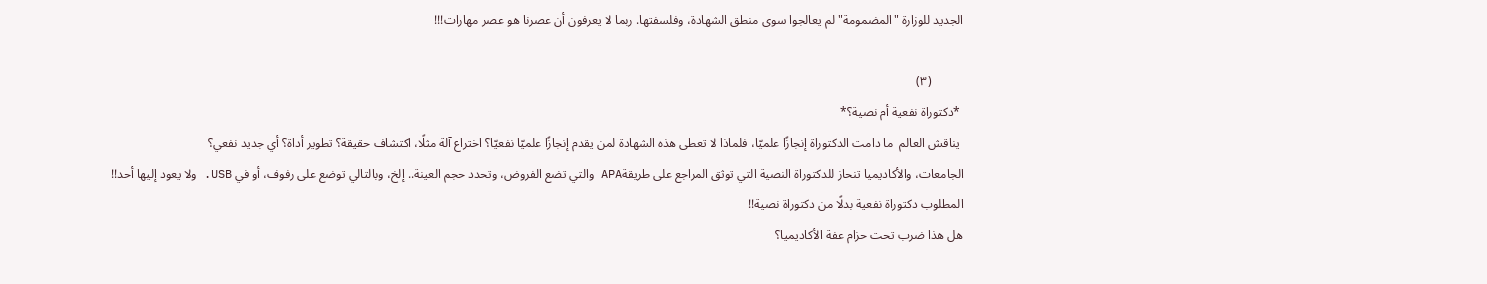الجديد للوزارة "المضمومة" لم يعالجوا سوى منطق الشهادة، وفلسفتها. ربما لا يعرفون أن عصرنا هو عصر مهارات!!!

          (٣)
 *دكتوراة نفعية أم نصية؟*
 يناقش العالم  ما دامت الدكتوراة إنجازًا علميّا، فلماذا لا تعطى هذه الشهادة لمن يقدم إنجازًا علميّا نفعيّا؟ اختراع آلة مثلًا، اكتشاف حقيقة؟ تطوير أداة؟ أي جديد نفعي؟
الجامعات، والأكاديميا تنحاز للدكتوراة النصية التي توثق المراجع على طريقةAPA والتي تضع الفروض، وتحدد حجم العينة.. إلخ، وبالتالي توضع على رفوف، أو في USB. ولا يعود إليها أحد!!
المطلوب دكتوراة نفعية بدلًا من دكتوراة نصية!!
هل هذا ضرب تحت حزام عفة الأكاديميا؟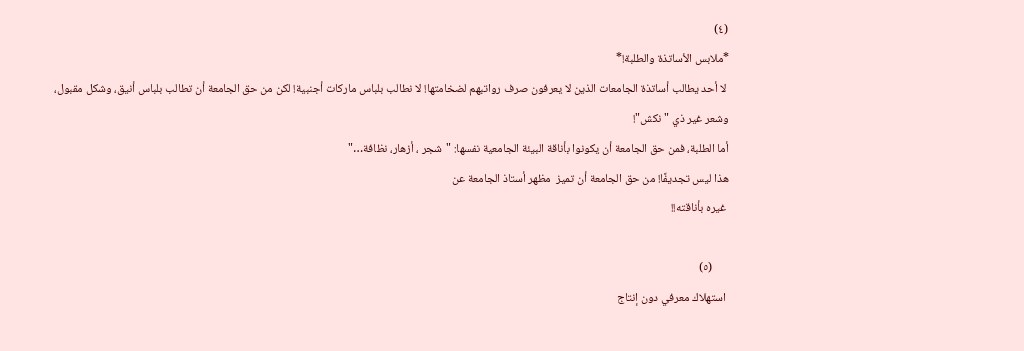(٤)
*ملابس الأساتذة والطلبة!*
 لا أحد يطالب أساتذة الجامعات الذين لا يعرفون صرف رواتبهم لضخامتها! لا نطالب بلباس ماركات أجنبية! لكن من حق الجامعة أن تطالب بلباس أنيق، وشكل مقبول، وشعر غير ذي "نكش"!
أما الطلبة، فمن حق الجامعة أن يكونوا بأناقة البيئة الجامعية نفسها: "شجر ، أزهار، نظافة…"
هذا ليس تجديفًا! من حق الجامعة أن تميز  مظهر أستاذ الجامعة عن
 غيره بأناقته!!

      (٥)
 استهلاك معرفي دون إنتاج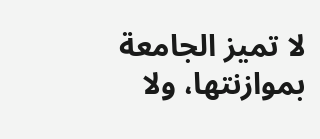لا تميز الجامعة بموازنتها، ولا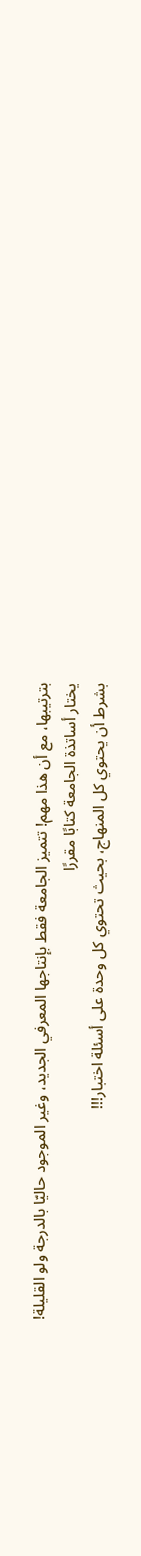بترتيبها، مع أن هذا مهم! تتميز الجامعة فقط بإنتاجها المعرفي الجديد، وغير الموجود حاليّا بالدرجة ولو القليلة!
يختار أساتذة الجامعة كتابًا مقررًا
بشرط أن يحتوي كل المنهاج، بحيث تحتوي كل وحدة على أسئلة اختبار!!!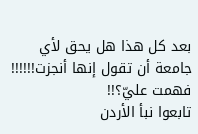بعد كل هذا هل يحق لأي جامعة أن تقول إنها أنجزت!!!!!!
فهمت عليّ؟!!
تابعوا نبأ الأردن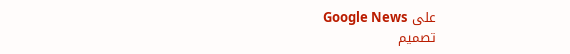على Google News
تصميم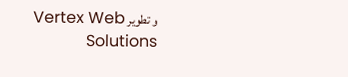و تطوير Vertex Web Solutions